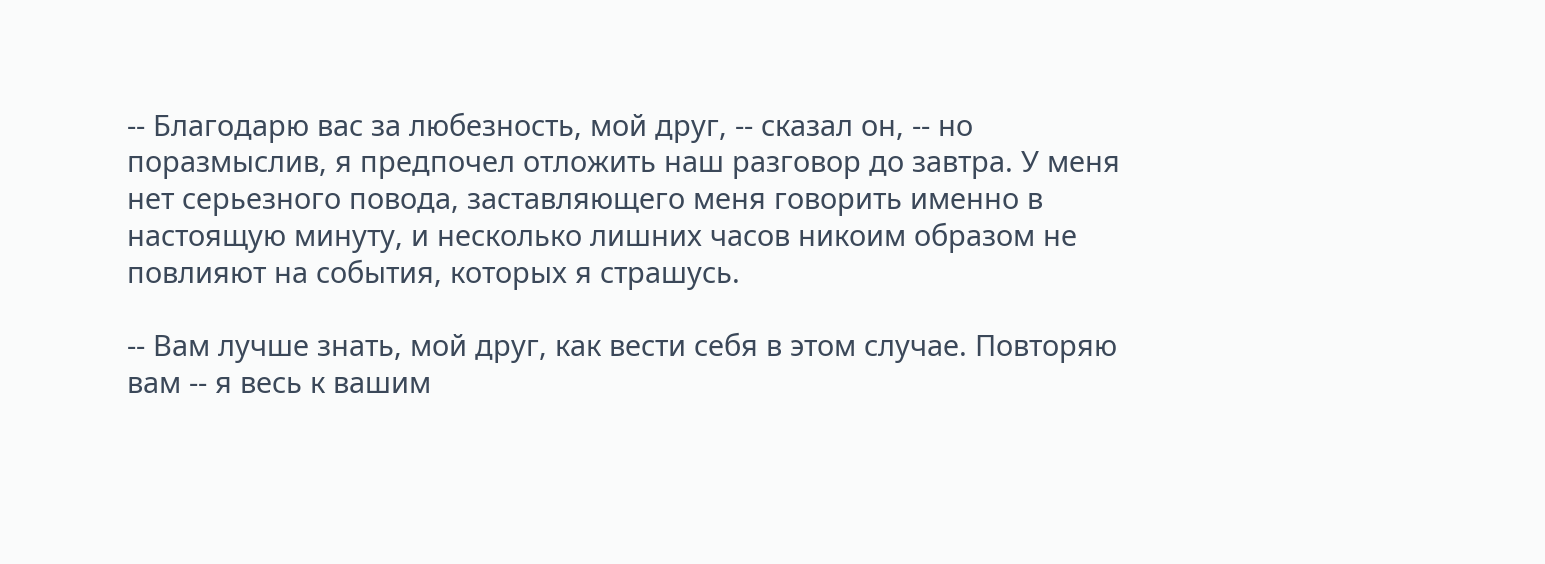-- Благодарю вас за любезность, мой друг, -- сказал он, -- но поразмыслив, я предпочел отложить наш разговор до завтра. У меня нет серьезного повода, заставляющего меня говорить именно в настоящую минуту, и несколько лишних часов никоим образом не повлияют на события, которых я страшусь.

-- Вам лучше знать, мой друг, как вести себя в этом случае. Повторяю вам -- я весь к вашим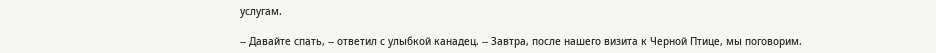услугам.

-- Давайте спать, -- ответил с улыбкой канадец. -- Завтра, после нашего визита к Черной Птице, мы поговорим.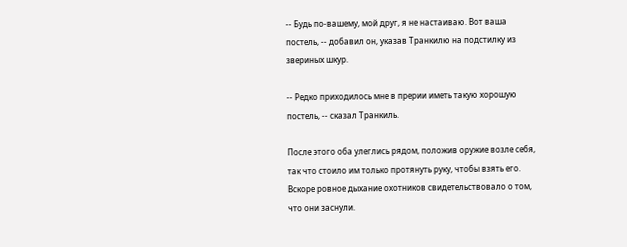-- Будь по-вашему, мой друг, я не настаиваю. Вот ваша постель, -- добавил он, указав Транкилю на подстилку из звериных шкур.

-- Редко приходилось мне в прерии иметь такую хорошую постель, -- сказал Транкиль.

После этого оба улеглись рядом, положив оружие возле себя, так что стоило им только протянуть руку, чтобы взять его. Вскоре ровное дыхание охотников свидетельствовало о том, что они заснули.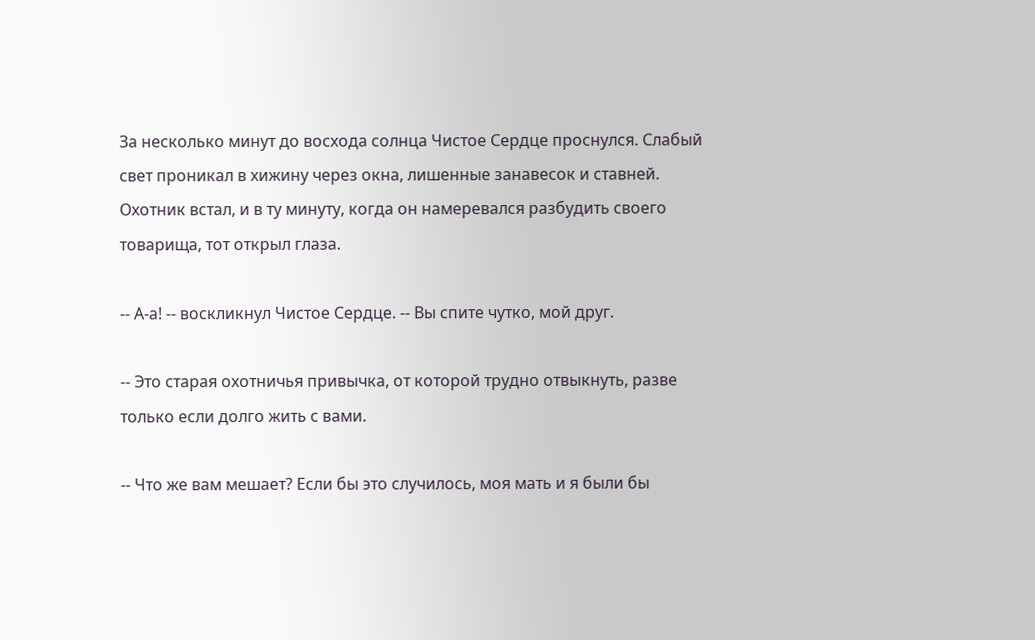За несколько минут до восхода солнца Чистое Сердце проснулся. Слабый свет проникал в хижину через окна, лишенные занавесок и ставней. Охотник встал, и в ту минуту, когда он намеревался разбудить своего товарища, тот открыл глаза.

-- А-а! -- воскликнул Чистое Сердце. -- Вы спите чутко, мой друг.

-- Это старая охотничья привычка, от которой трудно отвыкнуть, разве только если долго жить с вами.

-- Что же вам мешает? Если бы это случилось, моя мать и я были бы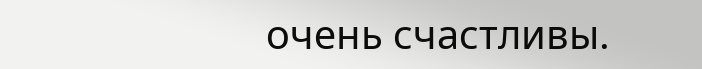очень счастливы.